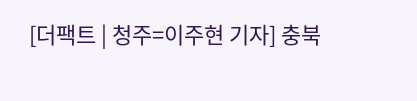[더팩트 | 청주=이주현 기자] 충북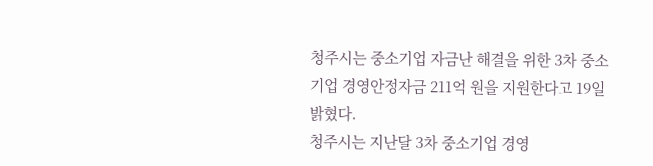청주시는 중소기업 자금난 해결을 위한 3차 중소기업 경영안정자금 211억 원을 지원한다고 19일 밝혔다.
청주시는 지난달 3차 중소기업 경영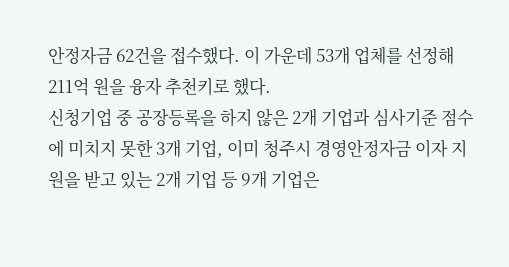안정자금 62건을 접수했다. 이 가운데 53개 업체를 선정해 211억 원을 융자 추천키로 했다.
신청기업 중 공장등록을 하지 않은 2개 기업과 심사기준 점수에 미치지 못한 3개 기업, 이미 청주시 경영안정자금 이자 지원을 받고 있는 2개 기업 등 9개 기업은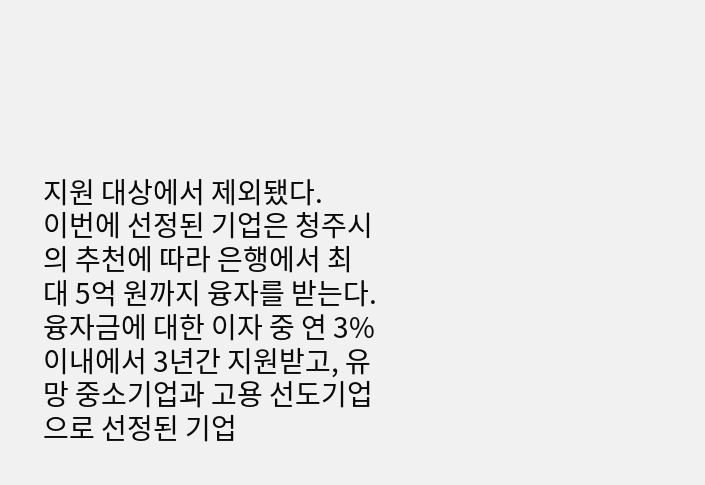지원 대상에서 제외됐다.
이번에 선정된 기업은 청주시의 추천에 따라 은행에서 최대 5억 원까지 융자를 받는다.
융자금에 대한 이자 중 연 3% 이내에서 3년간 지원받고, 유망 중소기업과 고용 선도기업으로 선정된 기업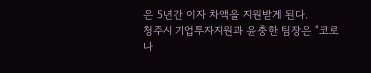은 5년간 이자 차액을 지원받게 된다.
청주시 기업투자지원과 윤충한 팀장은 "코로나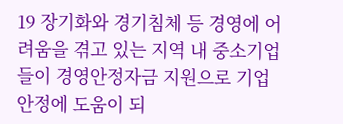19 장기화와 경기침체 등 경영에 어려움을 겪고 있는 지역 내 중소기업들이 경영안정자금 지원으로 기업 안정에 도움이 되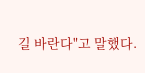길 바란다"고 말했다.